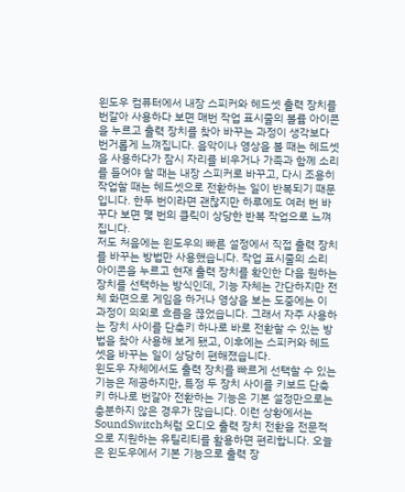윈도우 컴퓨터에서 내장 스피커와 헤드셋 출력 장치를 번갈아 사용하다 보면 매번 작업 표시줄의 볼륨 아이콘을 누르고 출력 장치를 찾아 바꾸는 과정이 생각보다 번거롭게 느껴집니다. 음악이나 영상을 볼 때는 헤드셋을 사용하다가 잠시 자리를 비우거나 가족과 함께 소리를 들어야 할 때는 내장 스피커로 바꾸고, 다시 조용히 작업할 때는 헤드셋으로 전환하는 일이 반복되기 때문입니다. 한두 번이라면 괜찮지만 하루에도 여러 번 바꾸다 보면 몇 번의 클릭이 상당한 반복 작업으로 느껴집니다.
저도 처음에는 윈도우의 빠른 설정에서 직접 출력 장치를 바꾸는 방법만 사용했습니다. 작업 표시줄의 소리 아이콘을 누르고 현재 출력 장치를 확인한 다음 원하는 장치를 선택하는 방식인데, 기능 자체는 간단하지만 전체 화면으로 게임을 하거나 영상을 보는 도중에는 이 과정이 의외로 흐름을 끊었습니다. 그래서 자주 사용하는 장치 사이를 단축키 하나로 바로 전환할 수 있는 방법을 찾아 사용해 보게 됐고, 이후에는 스피커와 헤드셋을 바꾸는 일이 상당히 편해졌습니다.
윈도우 자체에서도 출력 장치를 빠르게 선택할 수 있는 기능은 제공하지만, 특정 두 장치 사이를 키보드 단축키 하나로 번갈아 전환하는 기능은 기본 설정만으로는 충분하지 않은 경우가 많습니다. 이런 상황에서는 SoundSwitch처럼 오디오 출력 장치 전환을 전문적으로 지원하는 유틸리티를 활용하면 편리합니다. 오늘은 윈도우에서 기본 기능으로 출력 장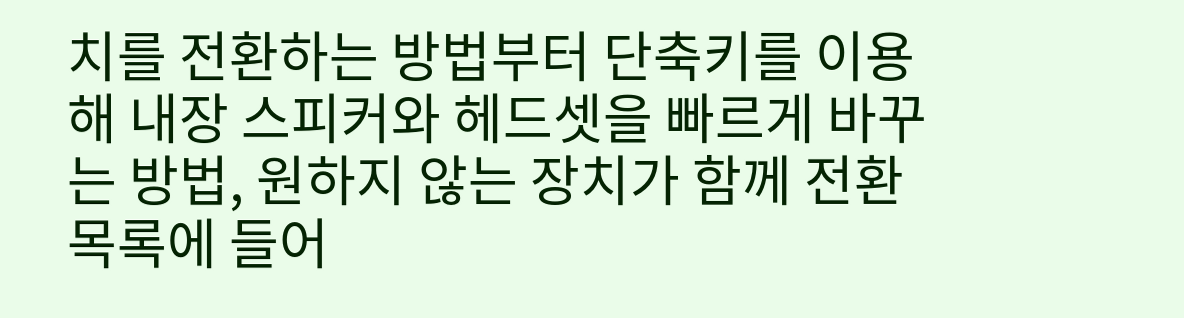치를 전환하는 방법부터 단축키를 이용해 내장 스피커와 헤드셋을 빠르게 바꾸는 방법, 원하지 않는 장치가 함께 전환 목록에 들어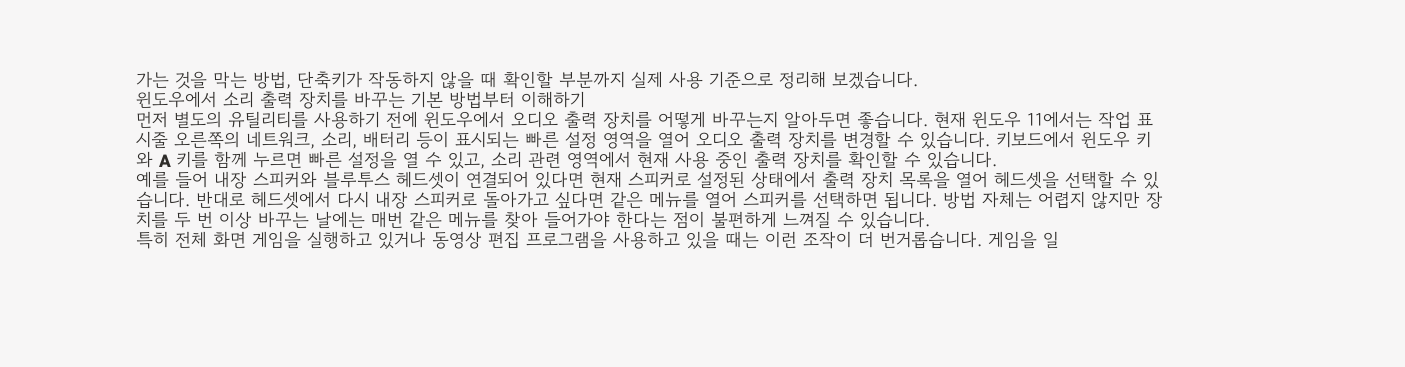가는 것을 막는 방법, 단축키가 작동하지 않을 때 확인할 부분까지 실제 사용 기준으로 정리해 보겠습니다.
윈도우에서 소리 출력 장치를 바꾸는 기본 방법부터 이해하기
먼저 별도의 유틸리티를 사용하기 전에 윈도우에서 오디오 출력 장치를 어떻게 바꾸는지 알아두면 좋습니다. 현재 윈도우 11에서는 작업 표시줄 오른쪽의 네트워크, 소리, 배터리 등이 표시되는 빠른 설정 영역을 열어 오디오 출력 장치를 변경할 수 있습니다. 키보드에서 윈도우 키와 A 키를 함께 누르면 빠른 설정을 열 수 있고, 소리 관련 영역에서 현재 사용 중인 출력 장치를 확인할 수 있습니다.
예를 들어 내장 스피커와 블루투스 헤드셋이 연결되어 있다면 현재 스피커로 설정된 상태에서 출력 장치 목록을 열어 헤드셋을 선택할 수 있습니다. 반대로 헤드셋에서 다시 내장 스피커로 돌아가고 싶다면 같은 메뉴를 열어 스피커를 선택하면 됩니다. 방법 자체는 어렵지 않지만 장치를 두 번 이상 바꾸는 날에는 매번 같은 메뉴를 찾아 들어가야 한다는 점이 불편하게 느껴질 수 있습니다.
특히 전체 화면 게임을 실행하고 있거나 동영상 편집 프로그램을 사용하고 있을 때는 이런 조작이 더 번거롭습니다. 게임을 일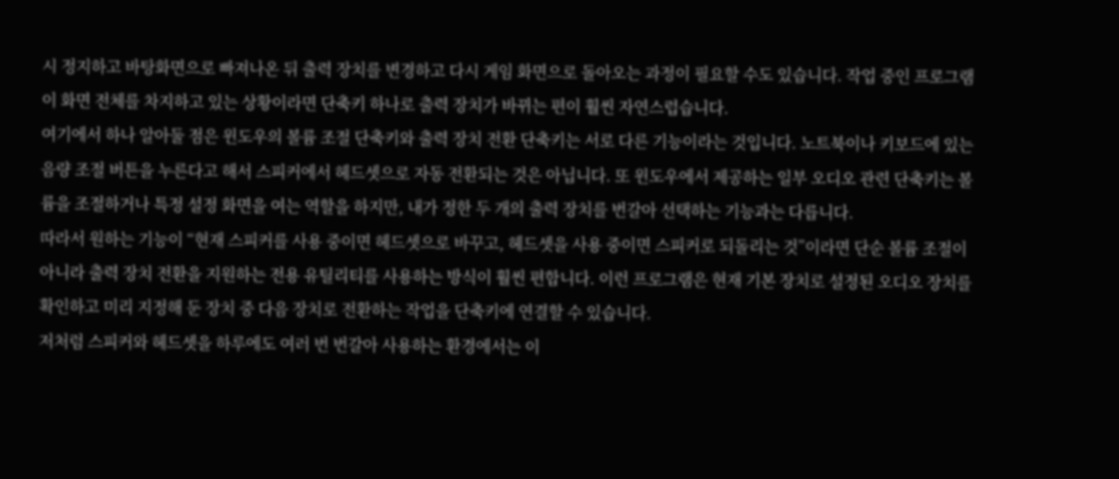시 정지하고 바탕화면으로 빠져나온 뒤 출력 장치를 변경하고 다시 게임 화면으로 돌아오는 과정이 필요할 수도 있습니다. 작업 중인 프로그램이 화면 전체를 차지하고 있는 상황이라면 단축키 하나로 출력 장치가 바뀌는 편이 훨씬 자연스럽습니다.
여기에서 하나 알아둘 점은 윈도우의 볼륨 조절 단축키와 출력 장치 전환 단축키는 서로 다른 기능이라는 것입니다. 노트북이나 키보드에 있는 음량 조절 버튼을 누른다고 해서 스피커에서 헤드셋으로 자동 전환되는 것은 아닙니다. 또 윈도우에서 제공하는 일부 오디오 관련 단축키는 볼륨을 조절하거나 특정 설정 화면을 여는 역할을 하지만, 내가 정한 두 개의 출력 장치를 번갈아 선택하는 기능과는 다릅니다.
따라서 원하는 기능이 “현재 스피커를 사용 중이면 헤드셋으로 바꾸고, 헤드셋을 사용 중이면 스피커로 되돌리는 것”이라면 단순 볼륨 조절이 아니라 출력 장치 전환을 지원하는 전용 유틸리티를 사용하는 방식이 훨씬 편합니다. 이런 프로그램은 현재 기본 장치로 설정된 오디오 장치를 확인하고 미리 지정해 둔 장치 중 다음 장치로 전환하는 작업을 단축키에 연결할 수 있습니다.
저처럼 스피커와 헤드셋을 하루에도 여러 번 번갈아 사용하는 환경에서는 이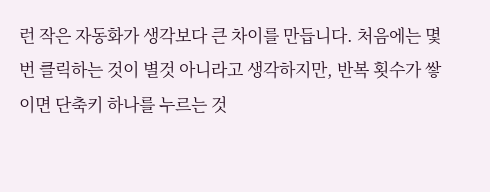런 작은 자동화가 생각보다 큰 차이를 만듭니다. 처음에는 몇 번 클릭하는 것이 별것 아니라고 생각하지만, 반복 횟수가 쌓이면 단축키 하나를 누르는 것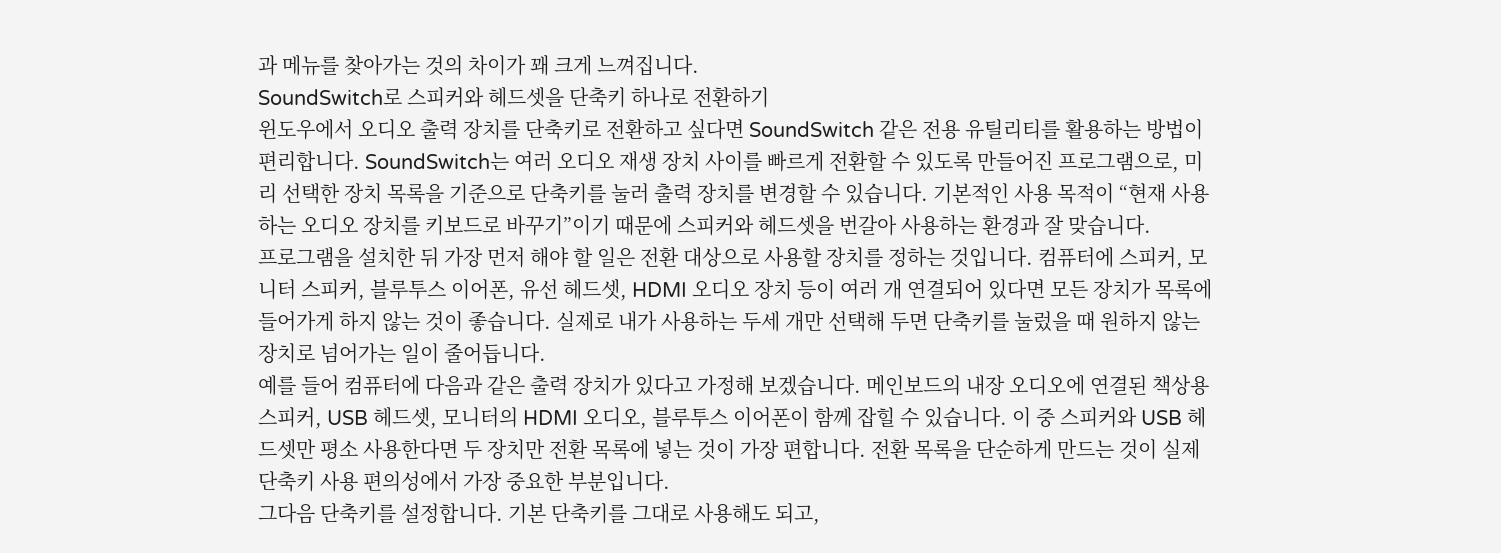과 메뉴를 찾아가는 것의 차이가 꽤 크게 느껴집니다.
SoundSwitch로 스피커와 헤드셋을 단축키 하나로 전환하기
윈도우에서 오디오 출력 장치를 단축키로 전환하고 싶다면 SoundSwitch 같은 전용 유틸리티를 활용하는 방법이 편리합니다. SoundSwitch는 여러 오디오 재생 장치 사이를 빠르게 전환할 수 있도록 만들어진 프로그램으로, 미리 선택한 장치 목록을 기준으로 단축키를 눌러 출력 장치를 변경할 수 있습니다. 기본적인 사용 목적이 “현재 사용하는 오디오 장치를 키보드로 바꾸기”이기 때문에 스피커와 헤드셋을 번갈아 사용하는 환경과 잘 맞습니다.
프로그램을 설치한 뒤 가장 먼저 해야 할 일은 전환 대상으로 사용할 장치를 정하는 것입니다. 컴퓨터에 스피커, 모니터 스피커, 블루투스 이어폰, 유선 헤드셋, HDMI 오디오 장치 등이 여러 개 연결되어 있다면 모든 장치가 목록에 들어가게 하지 않는 것이 좋습니다. 실제로 내가 사용하는 두세 개만 선택해 두면 단축키를 눌렀을 때 원하지 않는 장치로 넘어가는 일이 줄어듭니다.
예를 들어 컴퓨터에 다음과 같은 출력 장치가 있다고 가정해 보겠습니다. 메인보드의 내장 오디오에 연결된 책상용 스피커, USB 헤드셋, 모니터의 HDMI 오디오, 블루투스 이어폰이 함께 잡힐 수 있습니다. 이 중 스피커와 USB 헤드셋만 평소 사용한다면 두 장치만 전환 목록에 넣는 것이 가장 편합니다. 전환 목록을 단순하게 만드는 것이 실제 단축키 사용 편의성에서 가장 중요한 부분입니다.
그다음 단축키를 설정합니다. 기본 단축키를 그대로 사용해도 되고,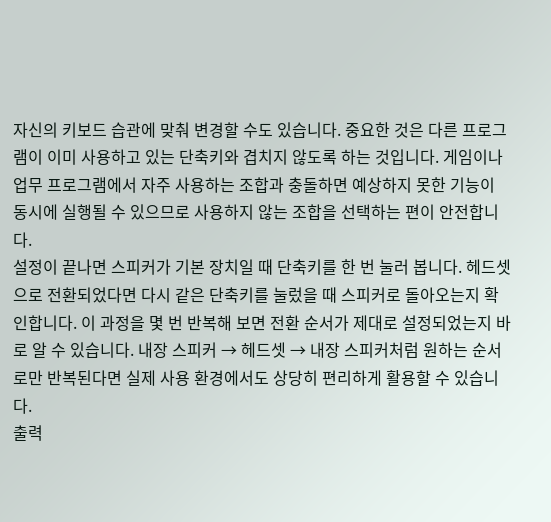자신의 키보드 습관에 맞춰 변경할 수도 있습니다. 중요한 것은 다른 프로그램이 이미 사용하고 있는 단축키와 겹치지 않도록 하는 것입니다. 게임이나 업무 프로그램에서 자주 사용하는 조합과 충돌하면 예상하지 못한 기능이 동시에 실행될 수 있으므로 사용하지 않는 조합을 선택하는 편이 안전합니다.
설정이 끝나면 스피커가 기본 장치일 때 단축키를 한 번 눌러 봅니다. 헤드셋으로 전환되었다면 다시 같은 단축키를 눌렀을 때 스피커로 돌아오는지 확인합니다. 이 과정을 몇 번 반복해 보면 전환 순서가 제대로 설정되었는지 바로 알 수 있습니다. 내장 스피커 → 헤드셋 → 내장 스피커처럼 원하는 순서로만 반복된다면 실제 사용 환경에서도 상당히 편리하게 활용할 수 있습니다.
출력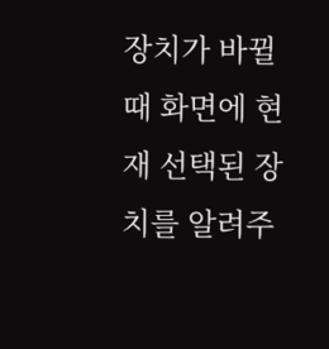장치가 바뀔 때 화면에 현재 선택된 장치를 알려주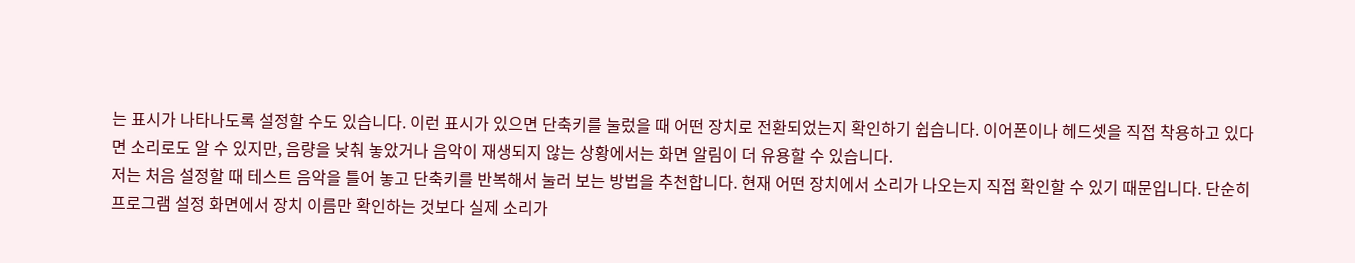는 표시가 나타나도록 설정할 수도 있습니다. 이런 표시가 있으면 단축키를 눌렀을 때 어떤 장치로 전환되었는지 확인하기 쉽습니다. 이어폰이나 헤드셋을 직접 착용하고 있다면 소리로도 알 수 있지만, 음량을 낮춰 놓았거나 음악이 재생되지 않는 상황에서는 화면 알림이 더 유용할 수 있습니다.
저는 처음 설정할 때 테스트 음악을 틀어 놓고 단축키를 반복해서 눌러 보는 방법을 추천합니다. 현재 어떤 장치에서 소리가 나오는지 직접 확인할 수 있기 때문입니다. 단순히 프로그램 설정 화면에서 장치 이름만 확인하는 것보다 실제 소리가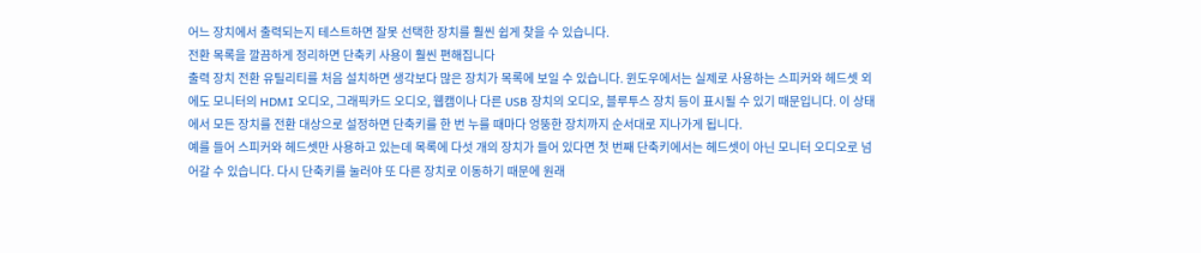어느 장치에서 출력되는지 테스트하면 잘못 선택한 장치를 훨씬 쉽게 찾을 수 있습니다.
전환 목록을 깔끔하게 정리하면 단축키 사용이 훨씬 편해집니다
출력 장치 전환 유틸리티를 처음 설치하면 생각보다 많은 장치가 목록에 보일 수 있습니다. 윈도우에서는 실제로 사용하는 스피커와 헤드셋 외에도 모니터의 HDMI 오디오, 그래픽카드 오디오, 웹캠이나 다른 USB 장치의 오디오, 블루투스 장치 등이 표시될 수 있기 때문입니다. 이 상태에서 모든 장치를 전환 대상으로 설정하면 단축키를 한 번 누를 때마다 엉뚱한 장치까지 순서대로 지나가게 됩니다.
예를 들어 스피커와 헤드셋만 사용하고 있는데 목록에 다섯 개의 장치가 들어 있다면 첫 번째 단축키에서는 헤드셋이 아닌 모니터 오디오로 넘어갈 수 있습니다. 다시 단축키를 눌러야 또 다른 장치로 이동하기 때문에 원래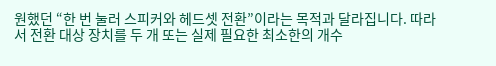원했던 “한 번 눌러 스피커와 헤드셋 전환”이라는 목적과 달라집니다. 따라서 전환 대상 장치를 두 개 또는 실제 필요한 최소한의 개수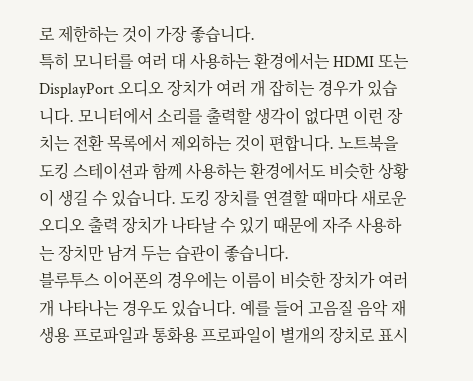로 제한하는 것이 가장 좋습니다.
특히 모니터를 여러 대 사용하는 환경에서는 HDMI 또는 DisplayPort 오디오 장치가 여러 개 잡히는 경우가 있습니다. 모니터에서 소리를 출력할 생각이 없다면 이런 장치는 전환 목록에서 제외하는 것이 편합니다. 노트북을 도킹 스테이션과 함께 사용하는 환경에서도 비슷한 상황이 생길 수 있습니다. 도킹 장치를 연결할 때마다 새로운 오디오 출력 장치가 나타날 수 있기 때문에 자주 사용하는 장치만 남겨 두는 습관이 좋습니다.
블루투스 이어폰의 경우에는 이름이 비슷한 장치가 여러 개 나타나는 경우도 있습니다. 예를 들어 고음질 음악 재생용 프로파일과 통화용 프로파일이 별개의 장치로 표시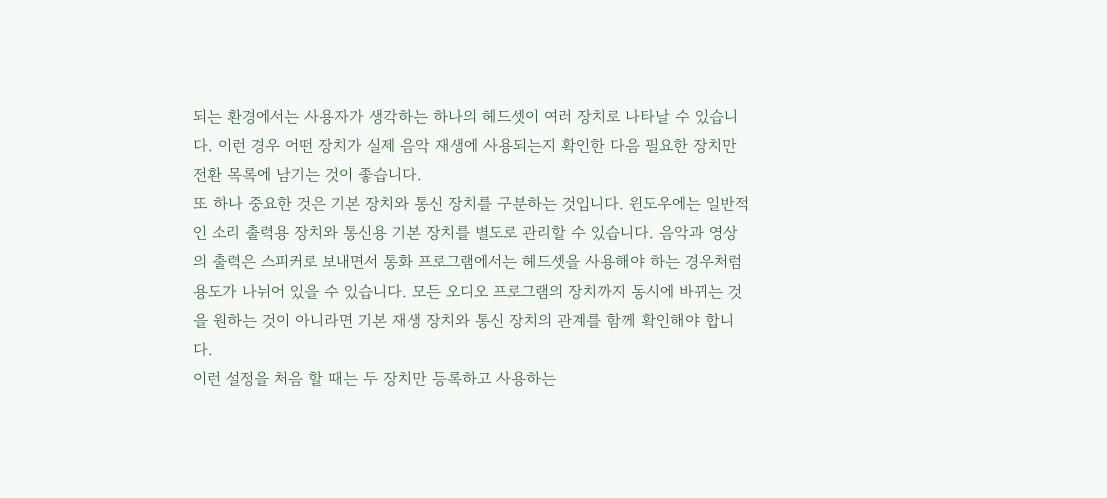되는 환경에서는 사용자가 생각하는 하나의 헤드셋이 여러 장치로 나타날 수 있습니다. 이런 경우 어떤 장치가 실제 음악 재생에 사용되는지 확인한 다음 필요한 장치만 전환 목록에 남기는 것이 좋습니다.
또 하나 중요한 것은 기본 장치와 통신 장치를 구분하는 것입니다. 윈도우에는 일반적인 소리 출력용 장치와 통신용 기본 장치를 별도로 관리할 수 있습니다. 음악과 영상의 출력은 스피커로 보내면서 통화 프로그램에서는 헤드셋을 사용해야 하는 경우처럼 용도가 나뉘어 있을 수 있습니다. 모든 오디오 프로그램의 장치까지 동시에 바뀌는 것을 원하는 것이 아니라면 기본 재생 장치와 통신 장치의 관계를 함께 확인해야 합니다.
이런 설정을 처음 할 때는 두 장치만 등록하고 사용하는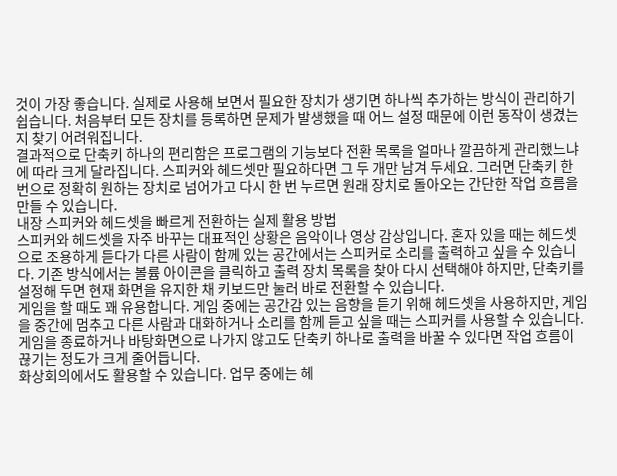것이 가장 좋습니다. 실제로 사용해 보면서 필요한 장치가 생기면 하나씩 추가하는 방식이 관리하기 쉽습니다. 처음부터 모든 장치를 등록하면 문제가 발생했을 때 어느 설정 때문에 이런 동작이 생겼는지 찾기 어려워집니다.
결과적으로 단축키 하나의 편리함은 프로그램의 기능보다 전환 목록을 얼마나 깔끔하게 관리했느냐에 따라 크게 달라집니다. 스피커와 헤드셋만 필요하다면 그 두 개만 남겨 두세요. 그러면 단축키 한 번으로 정확히 원하는 장치로 넘어가고 다시 한 번 누르면 원래 장치로 돌아오는 간단한 작업 흐름을 만들 수 있습니다.
내장 스피커와 헤드셋을 빠르게 전환하는 실제 활용 방법
스피커와 헤드셋을 자주 바꾸는 대표적인 상황은 음악이나 영상 감상입니다. 혼자 있을 때는 헤드셋으로 조용하게 듣다가 다른 사람이 함께 있는 공간에서는 스피커로 소리를 출력하고 싶을 수 있습니다. 기존 방식에서는 볼륨 아이콘을 클릭하고 출력 장치 목록을 찾아 다시 선택해야 하지만, 단축키를 설정해 두면 현재 화면을 유지한 채 키보드만 눌러 바로 전환할 수 있습니다.
게임을 할 때도 꽤 유용합니다. 게임 중에는 공간감 있는 음향을 듣기 위해 헤드셋을 사용하지만, 게임을 중간에 멈추고 다른 사람과 대화하거나 소리를 함께 듣고 싶을 때는 스피커를 사용할 수 있습니다. 게임을 종료하거나 바탕화면으로 나가지 않고도 단축키 하나로 출력을 바꿀 수 있다면 작업 흐름이 끊기는 정도가 크게 줄어듭니다.
화상회의에서도 활용할 수 있습니다. 업무 중에는 헤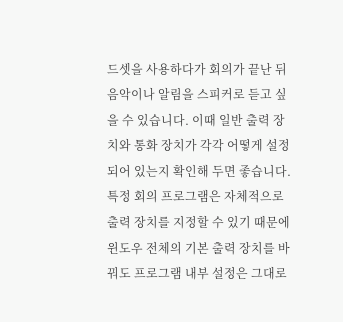드셋을 사용하다가 회의가 끝난 뒤 음악이나 알림을 스피커로 듣고 싶을 수 있습니다. 이때 일반 출력 장치와 통화 장치가 각각 어떻게 설정되어 있는지 확인해 두면 좋습니다. 특정 회의 프로그램은 자체적으로 출력 장치를 지정할 수 있기 때문에 윈도우 전체의 기본 출력 장치를 바꿔도 프로그램 내부 설정은 그대로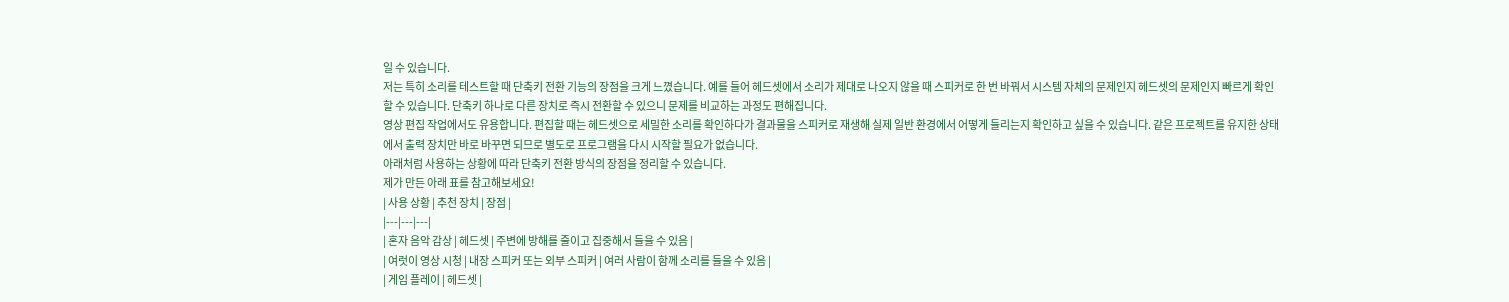일 수 있습니다.
저는 특히 소리를 테스트할 때 단축키 전환 기능의 장점을 크게 느꼈습니다. 예를 들어 헤드셋에서 소리가 제대로 나오지 않을 때 스피커로 한 번 바꿔서 시스템 자체의 문제인지 헤드셋의 문제인지 빠르게 확인할 수 있습니다. 단축키 하나로 다른 장치로 즉시 전환할 수 있으니 문제를 비교하는 과정도 편해집니다.
영상 편집 작업에서도 유용합니다. 편집할 때는 헤드셋으로 세밀한 소리를 확인하다가 결과물을 스피커로 재생해 실제 일반 환경에서 어떻게 들리는지 확인하고 싶을 수 있습니다. 같은 프로젝트를 유지한 상태에서 출력 장치만 바로 바꾸면 되므로 별도로 프로그램을 다시 시작할 필요가 없습니다.
아래처럼 사용하는 상황에 따라 단축키 전환 방식의 장점을 정리할 수 있습니다.
제가 만든 아래 표를 참고해보세요!
| 사용 상황 | 추천 장치 | 장점 |
|---|---|---|
| 혼자 음악 감상 | 헤드셋 | 주변에 방해를 줄이고 집중해서 들을 수 있음 |
| 여럿이 영상 시청 | 내장 스피커 또는 외부 스피커 | 여러 사람이 함께 소리를 들을 수 있음 |
| 게임 플레이 | 헤드셋 |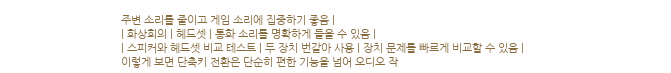주변 소리를 줄이고 게임 소리에 집중하기 좋음 |
| 화상회의 | 헤드셋 | 통화 소리를 명확하게 들을 수 있음 |
| 스피커와 헤드셋 비교 테스트 | 두 장치 번갈아 사용 | 장치 문제를 빠르게 비교할 수 있음 |
이렇게 보면 단축키 전환은 단순히 편한 기능을 넘어 오디오 작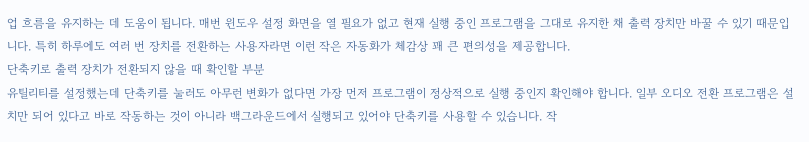업 흐름을 유지하는 데 도움이 됩니다. 매번 윈도우 설정 화면을 열 필요가 없고 현재 실행 중인 프로그램을 그대로 유지한 채 출력 장치만 바꿀 수 있기 때문입니다. 특히 하루에도 여러 번 장치를 전환하는 사용자라면 이런 작은 자동화가 체감상 꽤 큰 편의성을 제공합니다.
단축키로 출력 장치가 전환되지 않을 때 확인할 부분
유틸리티를 설정했는데 단축키를 눌러도 아무런 변화가 없다면 가장 먼저 프로그램이 정상적으로 실행 중인지 확인해야 합니다. 일부 오디오 전환 프로그램은 설치만 되어 있다고 바로 작동하는 것이 아니라 백그라운드에서 실행되고 있어야 단축키를 사용할 수 있습니다. 작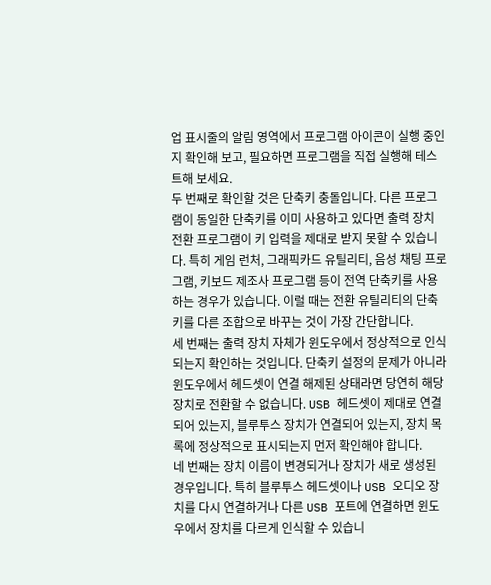업 표시줄의 알림 영역에서 프로그램 아이콘이 실행 중인지 확인해 보고, 필요하면 프로그램을 직접 실행해 테스트해 보세요.
두 번째로 확인할 것은 단축키 충돌입니다. 다른 프로그램이 동일한 단축키를 이미 사용하고 있다면 출력 장치 전환 프로그램이 키 입력을 제대로 받지 못할 수 있습니다. 특히 게임 런처, 그래픽카드 유틸리티, 음성 채팅 프로그램, 키보드 제조사 프로그램 등이 전역 단축키를 사용하는 경우가 있습니다. 이럴 때는 전환 유틸리티의 단축키를 다른 조합으로 바꾸는 것이 가장 간단합니다.
세 번째는 출력 장치 자체가 윈도우에서 정상적으로 인식되는지 확인하는 것입니다. 단축키 설정의 문제가 아니라 윈도우에서 헤드셋이 연결 해제된 상태라면 당연히 해당 장치로 전환할 수 없습니다. USB 헤드셋이 제대로 연결되어 있는지, 블루투스 장치가 연결되어 있는지, 장치 목록에 정상적으로 표시되는지 먼저 확인해야 합니다.
네 번째는 장치 이름이 변경되거나 장치가 새로 생성된 경우입니다. 특히 블루투스 헤드셋이나 USB 오디오 장치를 다시 연결하거나 다른 USB 포트에 연결하면 윈도우에서 장치를 다르게 인식할 수 있습니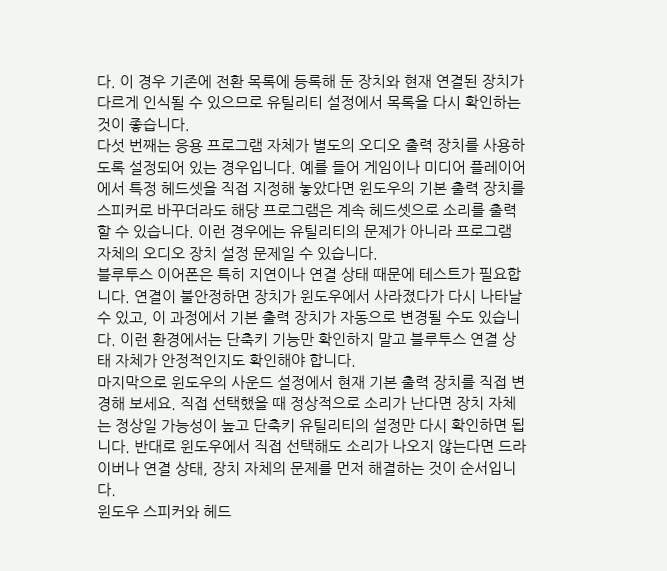다. 이 경우 기존에 전환 목록에 등록해 둔 장치와 현재 연결된 장치가 다르게 인식될 수 있으므로 유틸리티 설정에서 목록을 다시 확인하는 것이 좋습니다.
다섯 번째는 응용 프로그램 자체가 별도의 오디오 출력 장치를 사용하도록 설정되어 있는 경우입니다. 예를 들어 게임이나 미디어 플레이어에서 특정 헤드셋을 직접 지정해 놓았다면 윈도우의 기본 출력 장치를 스피커로 바꾸더라도 해당 프로그램은 계속 헤드셋으로 소리를 출력할 수 있습니다. 이런 경우에는 유틸리티의 문제가 아니라 프로그램 자체의 오디오 장치 설정 문제일 수 있습니다.
블루투스 이어폰은 특히 지연이나 연결 상태 때문에 테스트가 필요합니다. 연결이 불안정하면 장치가 윈도우에서 사라졌다가 다시 나타날 수 있고, 이 과정에서 기본 출력 장치가 자동으로 변경될 수도 있습니다. 이런 환경에서는 단축키 기능만 확인하지 말고 블루투스 연결 상태 자체가 안정적인지도 확인해야 합니다.
마지막으로 윈도우의 사운드 설정에서 현재 기본 출력 장치를 직접 변경해 보세요. 직접 선택했을 때 정상적으로 소리가 난다면 장치 자체는 정상일 가능성이 높고 단축키 유틸리티의 설정만 다시 확인하면 됩니다. 반대로 윈도우에서 직접 선택해도 소리가 나오지 않는다면 드라이버나 연결 상태, 장치 자체의 문제를 먼저 해결하는 것이 순서입니다.
윈도우 스피커와 헤드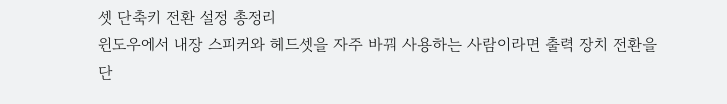셋 단축키 전환 설정 총정리
윈도우에서 내장 스피커와 헤드셋을 자주 바꿔 사용하는 사람이라면 출력 장치 전환을 단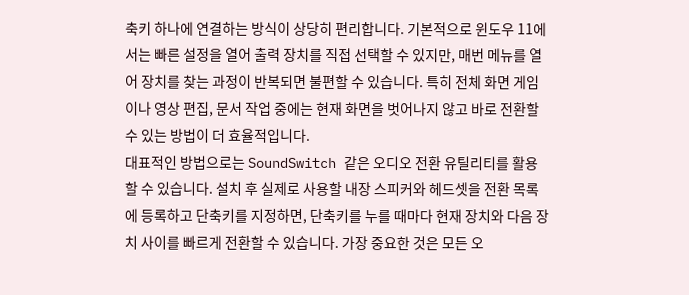축키 하나에 연결하는 방식이 상당히 편리합니다. 기본적으로 윈도우 11에서는 빠른 설정을 열어 출력 장치를 직접 선택할 수 있지만, 매번 메뉴를 열어 장치를 찾는 과정이 반복되면 불편할 수 있습니다. 특히 전체 화면 게임이나 영상 편집, 문서 작업 중에는 현재 화면을 벗어나지 않고 바로 전환할 수 있는 방법이 더 효율적입니다.
대표적인 방법으로는 SoundSwitch 같은 오디오 전환 유틸리티를 활용할 수 있습니다. 설치 후 실제로 사용할 내장 스피커와 헤드셋을 전환 목록에 등록하고 단축키를 지정하면, 단축키를 누를 때마다 현재 장치와 다음 장치 사이를 빠르게 전환할 수 있습니다. 가장 중요한 것은 모든 오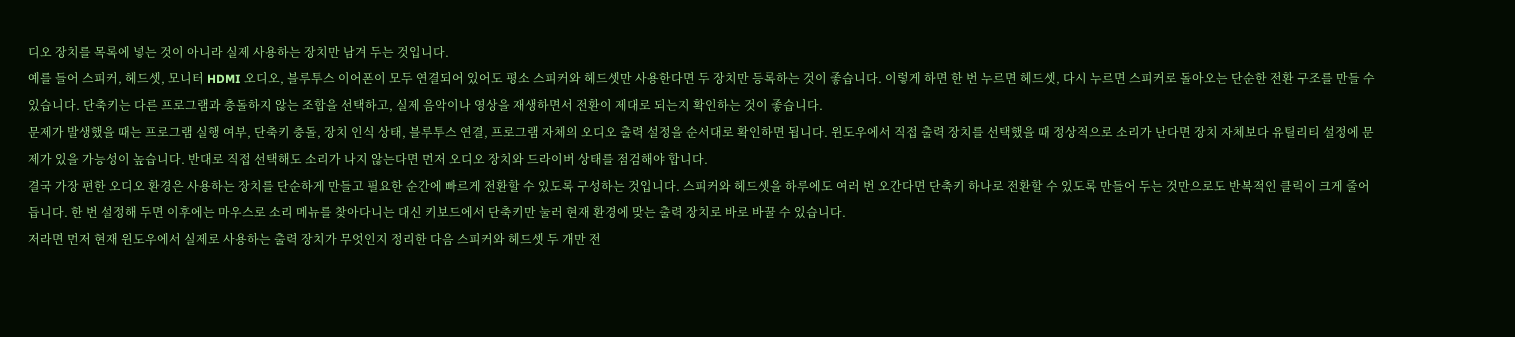디오 장치를 목록에 넣는 것이 아니라 실제 사용하는 장치만 남겨 두는 것입니다.
예를 들어 스피커, 헤드셋, 모니터 HDMI 오디오, 블루투스 이어폰이 모두 연결되어 있어도 평소 스피커와 헤드셋만 사용한다면 두 장치만 등록하는 것이 좋습니다. 이렇게 하면 한 번 누르면 헤드셋, 다시 누르면 스피커로 돌아오는 단순한 전환 구조를 만들 수 있습니다. 단축키는 다른 프로그램과 충돌하지 않는 조합을 선택하고, 실제 음악이나 영상을 재생하면서 전환이 제대로 되는지 확인하는 것이 좋습니다.
문제가 발생했을 때는 프로그램 실행 여부, 단축키 충돌, 장치 인식 상태, 블루투스 연결, 프로그램 자체의 오디오 출력 설정을 순서대로 확인하면 됩니다. 윈도우에서 직접 출력 장치를 선택했을 때 정상적으로 소리가 난다면 장치 자체보다 유틸리티 설정에 문제가 있을 가능성이 높습니다. 반대로 직접 선택해도 소리가 나지 않는다면 먼저 오디오 장치와 드라이버 상태를 점검해야 합니다.
결국 가장 편한 오디오 환경은 사용하는 장치를 단순하게 만들고 필요한 순간에 빠르게 전환할 수 있도록 구성하는 것입니다. 스피커와 헤드셋을 하루에도 여러 번 오간다면 단축키 하나로 전환할 수 있도록 만들어 두는 것만으로도 반복적인 클릭이 크게 줄어듭니다. 한 번 설정해 두면 이후에는 마우스로 소리 메뉴를 찾아다니는 대신 키보드에서 단축키만 눌러 현재 환경에 맞는 출력 장치로 바로 바꿀 수 있습니다.
저라면 먼저 현재 윈도우에서 실제로 사용하는 출력 장치가 무엇인지 정리한 다음 스피커와 헤드셋 두 개만 전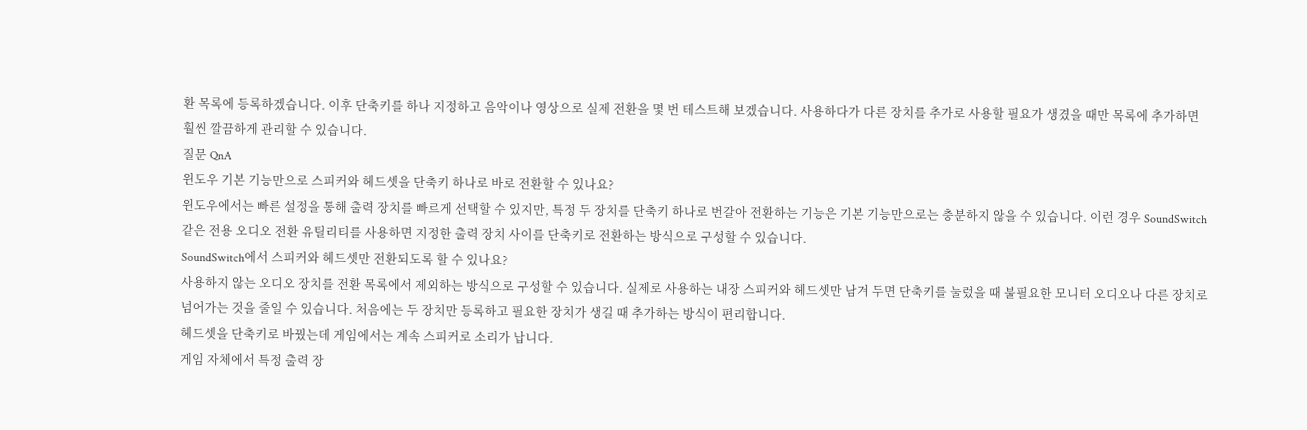환 목록에 등록하겠습니다. 이후 단축키를 하나 지정하고 음악이나 영상으로 실제 전환을 몇 번 테스트해 보겠습니다. 사용하다가 다른 장치를 추가로 사용할 필요가 생겼을 때만 목록에 추가하면 훨씬 깔끔하게 관리할 수 있습니다.
질문 QnA
윈도우 기본 기능만으로 스피커와 헤드셋을 단축키 하나로 바로 전환할 수 있나요?
윈도우에서는 빠른 설정을 통해 출력 장치를 빠르게 선택할 수 있지만, 특정 두 장치를 단축키 하나로 번갈아 전환하는 기능은 기본 기능만으로는 충분하지 않을 수 있습니다. 이런 경우 SoundSwitch 같은 전용 오디오 전환 유틸리티를 사용하면 지정한 출력 장치 사이를 단축키로 전환하는 방식으로 구성할 수 있습니다.
SoundSwitch에서 스피커와 헤드셋만 전환되도록 할 수 있나요?
사용하지 않는 오디오 장치를 전환 목록에서 제외하는 방식으로 구성할 수 있습니다. 실제로 사용하는 내장 스피커와 헤드셋만 남겨 두면 단축키를 눌렀을 때 불필요한 모니터 오디오나 다른 장치로 넘어가는 것을 줄일 수 있습니다. 처음에는 두 장치만 등록하고 필요한 장치가 생길 때 추가하는 방식이 편리합니다.
헤드셋을 단축키로 바꿨는데 게임에서는 계속 스피커로 소리가 납니다.
게임 자체에서 특정 출력 장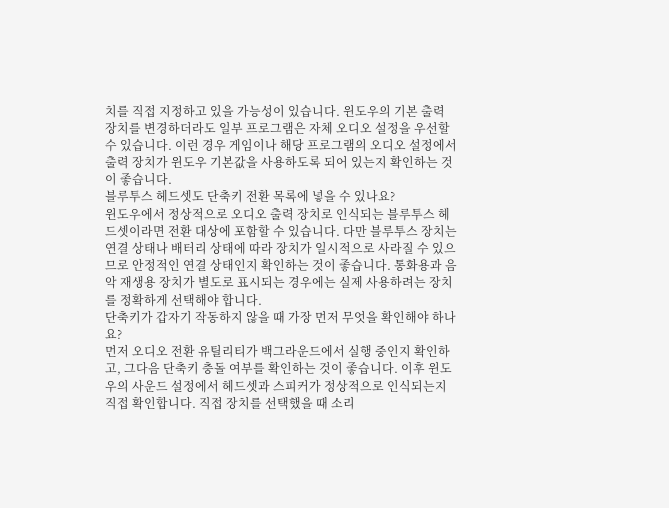치를 직접 지정하고 있을 가능성이 있습니다. 윈도우의 기본 출력 장치를 변경하더라도 일부 프로그램은 자체 오디오 설정을 우선할 수 있습니다. 이런 경우 게임이나 해당 프로그램의 오디오 설정에서 출력 장치가 윈도우 기본값을 사용하도록 되어 있는지 확인하는 것이 좋습니다.
블루투스 헤드셋도 단축키 전환 목록에 넣을 수 있나요?
윈도우에서 정상적으로 오디오 출력 장치로 인식되는 블루투스 헤드셋이라면 전환 대상에 포함할 수 있습니다. 다만 블루투스 장치는 연결 상태나 배터리 상태에 따라 장치가 일시적으로 사라질 수 있으므로 안정적인 연결 상태인지 확인하는 것이 좋습니다. 통화용과 음악 재생용 장치가 별도로 표시되는 경우에는 실제 사용하려는 장치를 정확하게 선택해야 합니다.
단축키가 갑자기 작동하지 않을 때 가장 먼저 무엇을 확인해야 하나요?
먼저 오디오 전환 유틸리티가 백그라운드에서 실행 중인지 확인하고, 그다음 단축키 충돌 여부를 확인하는 것이 좋습니다. 이후 윈도우의 사운드 설정에서 헤드셋과 스피커가 정상적으로 인식되는지 직접 확인합니다. 직접 장치를 선택했을 때 소리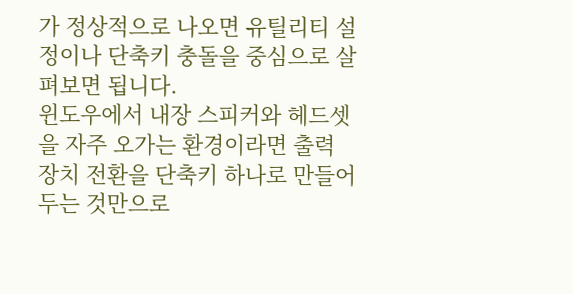가 정상적으로 나오면 유틸리티 설정이나 단축키 충돌을 중심으로 살펴보면 됩니다.
윈도우에서 내장 스피커와 헤드셋을 자주 오가는 환경이라면 출력 장치 전환을 단축키 하나로 만들어 두는 것만으로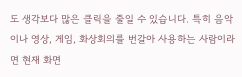도 생각보다 많은 클릭을 줄일 수 있습니다. 특히 음악이나 영상, 게임, 화상회의를 번갈아 사용하는 사람이라면 현재 화면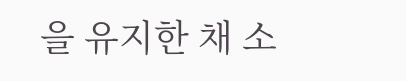을 유지한 채 소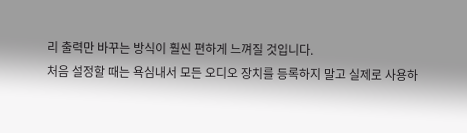리 출력만 바꾸는 방식이 훨씬 편하게 느껴질 것입니다.
처음 설정할 때는 욕심내서 모든 오디오 장치를 등록하지 말고 실제로 사용하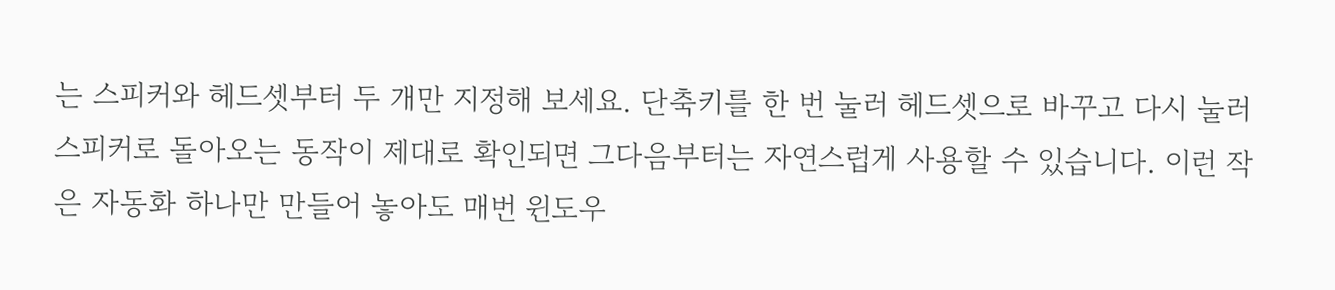는 스피커와 헤드셋부터 두 개만 지정해 보세요. 단축키를 한 번 눌러 헤드셋으로 바꾸고 다시 눌러 스피커로 돌아오는 동작이 제대로 확인되면 그다음부터는 자연스럽게 사용할 수 있습니다. 이런 작은 자동화 하나만 만들어 놓아도 매번 윈도우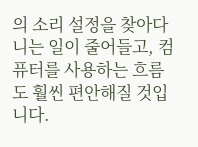의 소리 설정을 찾아다니는 일이 줄어들고, 컴퓨터를 사용하는 흐름도 훨씬 편안해질 것입니다.